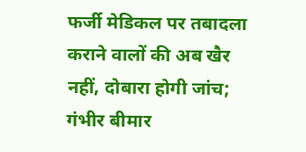फर्जी मेडिकल पर तबादला कराने वालों की अब खैर नहीं, दोबारा होगी जांच; गंभीर बीमार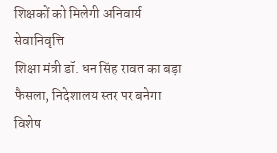शिक्षकों को मिलेगी अनिवार्य सेवानिवृत्ति
शिक्षा मंत्री डॉ. धन सिंह रावत का बड़ा फैसला, निदेशालय स्तर पर बनेगा विशेष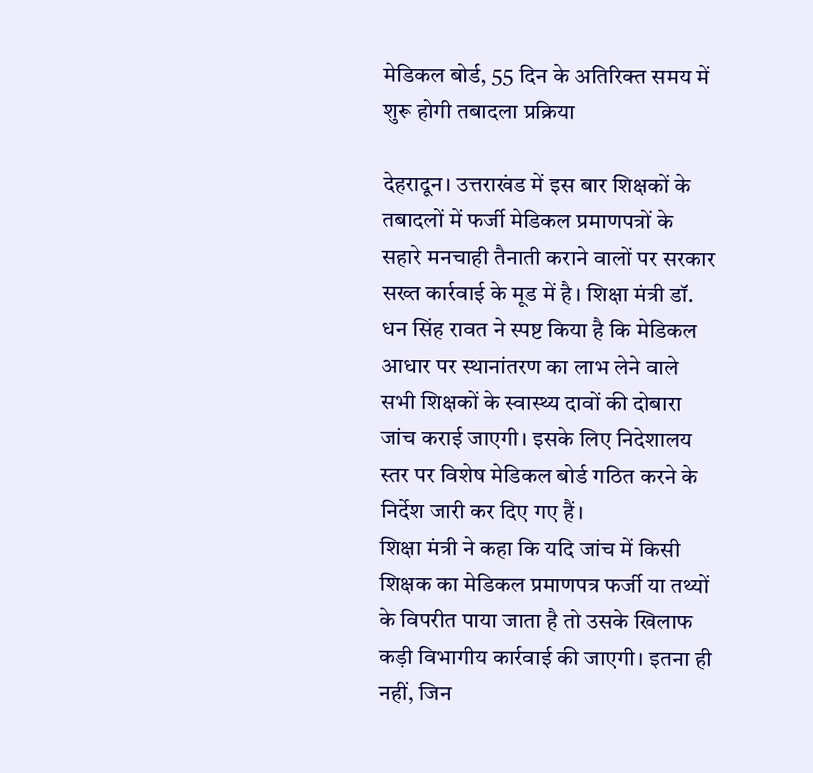मेडिकल बोर्ड, 55 दिन के अतिरिक्त समय में शुरू होगी तबादला प्रक्रिया

देहरादून। उत्तराखंड में इस बार शिक्षकों के तबादलों में फर्जी मेडिकल प्रमाणपत्रों के सहारे मनचाही तैनाती कराने वालों पर सरकार सख्त कार्रवाई के मूड में है। शिक्षा मंत्री डॉ. धन सिंह रावत ने स्पष्ट किया है कि मेडिकल आधार पर स्थानांतरण का लाभ लेने वाले सभी शिक्षकों के स्वास्थ्य दावों की दोबारा जांच कराई जाएगी। इसके लिए निदेशालय स्तर पर विशेष मेडिकल बोर्ड गठित करने के निर्देश जारी कर दिए गए हैं।
शिक्षा मंत्री ने कहा कि यदि जांच में किसी शिक्षक का मेडिकल प्रमाणपत्र फर्जी या तथ्यों के विपरीत पाया जाता है तो उसके खिलाफ कड़ी विभागीय कार्रवाई की जाएगी। इतना ही नहीं, जिन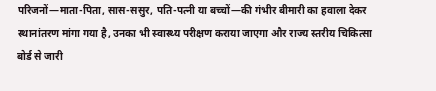परिजनों—माता-पिता, सास-ससुर, पति-पत्नी या बच्चों—की गंभीर बीमारी का हवाला देकर स्थानांतरण मांगा गया है, उनका भी स्वास्थ्य परीक्षण कराया जाएगा और राज्य स्तरीय चिकित्सा बोर्ड से जारी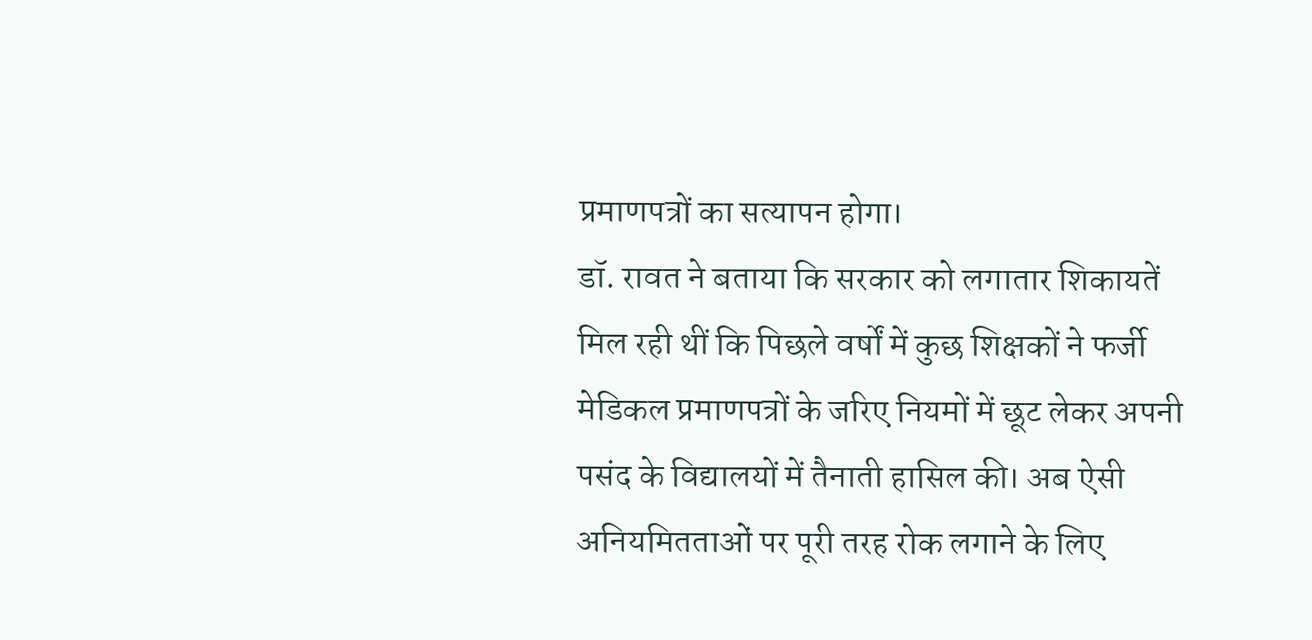प्रमाणपत्रों का सत्यापन होगा।
डॉ. रावत ने बताया कि सरकार को लगातार शिकायतें मिल रही थीं कि पिछले वर्षों में कुछ शिक्षकों ने फर्जी मेडिकल प्रमाणपत्रों के जरिए नियमों में छूट लेकर अपनी पसंद के विद्यालयों में तैनाती हासिल की। अब ऐसी अनियमितताओं पर पूरी तरह रोक लगाने के लिए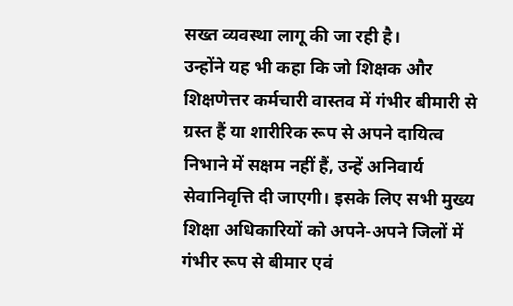सख्त व्यवस्था लागू की जा रही है।
उन्होंने यह भी कहा कि जो शिक्षक और शिक्षणेत्तर कर्मचारी वास्तव में गंभीर बीमारी से ग्रस्त हैं या शारीरिक रूप से अपने दायित्व निभाने में सक्षम नहीं हैं, उन्हें अनिवार्य सेवानिवृत्ति दी जाएगी। इसके लिए सभी मुख्य शिक्षा अधिकारियों को अपने-अपने जिलों में गंभीर रूप से बीमार एवं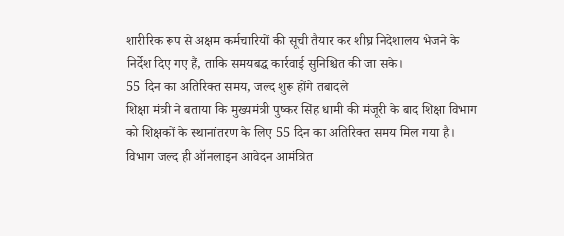शारीरिक रूप से अक्षम कर्मचारियों की सूची तैयार कर शीघ्र निदेशालय भेजने के निर्देश दिए गए हैं, ताकि समयबद्ध कार्रवाई सुनिश्चित की जा सके।
55 दिन का अतिरिक्त समय, जल्द शुरू होंगे तबादले
शिक्षा मंत्री ने बताया कि मुख्यमंत्री पुष्कर सिंह धामी की मंजूरी के बाद शिक्षा विभाग को शिक्षकों के स्थानांतरण के लिए 55 दिन का अतिरिक्त समय मिल गया है। विभाग जल्द ही ऑनलाइन आवेदन आमंत्रित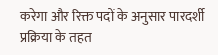करेगा और रिक्त पदों के अनुसार पारदर्शी प्रक्रिया के तहत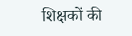शिक्षकों की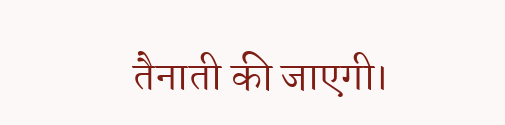तैनाती की जाएगी।